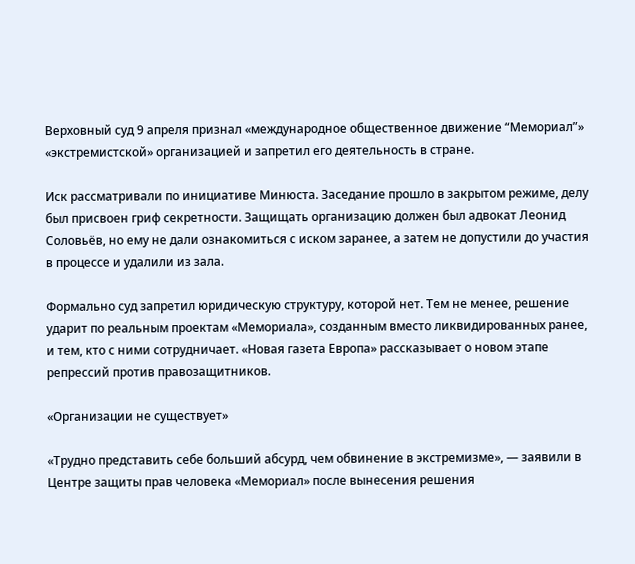Верховный суд 9 апреля признал «международное общественное движение “Мемориал”» «экстремистской» организацией и запретил его деятельность в стране.

Иск рассматривали по инициативе Минюста. Заседание прошло в закрытом режиме, делу был присвоен гриф секретности. Защищать организацию должен был адвокат Леонид Соловьёв, но ему не дали ознакомиться с иском заранее, а затем не допустили до участия в процессе и удалили из зала.

Формально суд запретил юридическую структуру, которой нет. Тем не менее, решение ударит по реальным проектам «Мемориала», созданным вместо ликвидированных ранее, и тем, кто с ними сотрудничает. «Новая газета Европа» рассказывает о новом этапе репрессий против правозащитников.

«Организации не существует»

«Трудно представить себе больший абсурд, чем обвинение в экстремизме», — заявили в Центре защиты прав человека «Мемориал» после вынесения решения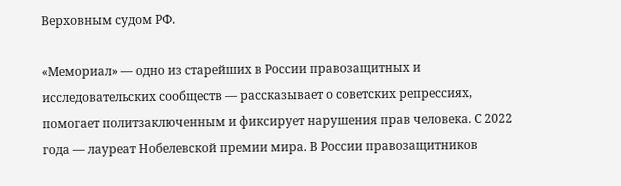Верховным судом РФ.

«Мемориал» — одно из старейших в России правозащитных и исследовательских сообществ — рассказывает о советских репрессиях, помогает политзаключенным и фиксирует нарушения прав человека. С 2022 года — лауреат Нобелевской премии мира. В России правозащитников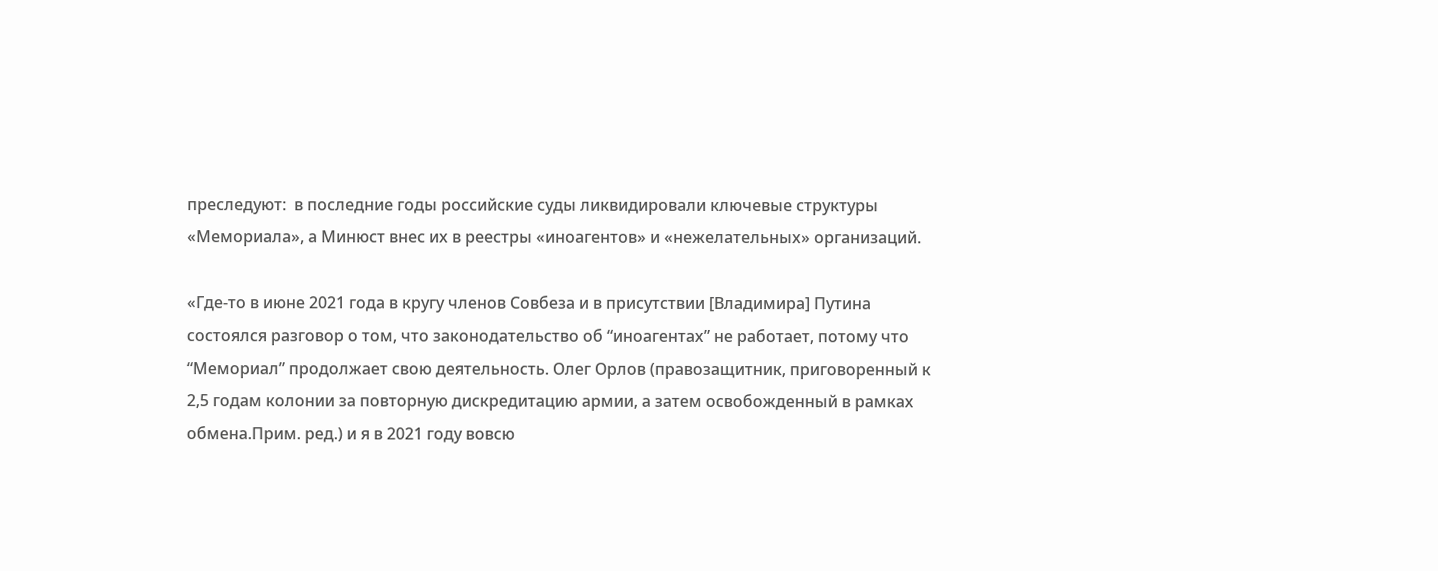преследуют:  в последние годы российские суды ликвидировали ключевые структуры «Мемориала», а Минюст внес их в реестры «иноагентов» и «нежелательных» организаций.

«Где-то в июне 2021 года в кругу членов Совбеза и в присутствии [Владимира] Путина состоялся разговор о том, что законодательство об “иноагентах” не работает, потому что “Мемориал” продолжает свою деятельность. Олег Орлов (правозащитник, приговоренный к 2,5 годам колонии за повторную дискредитацию армии, а затем освобожденный в рамках обмена.Прим. ред.) и я в 2021 году вовсю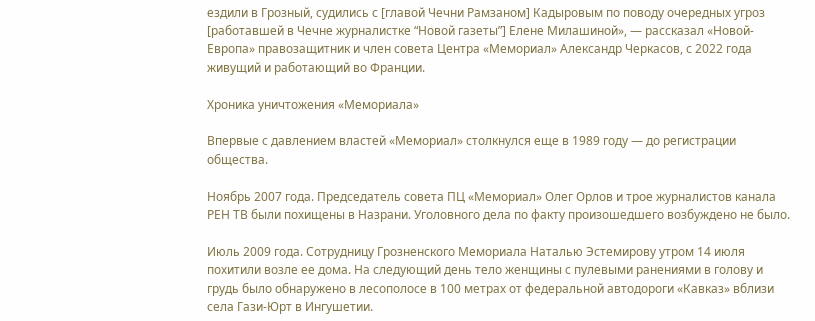ездили в Грозный, судились с [главой Чечни Рамзаном] Кадыровым по поводу очередных угроз [работавшей в Чечне журналистке “Новой газеты”] Елене Милашиной», — рассказал «Новой-Европа» правозащитник и член совета Центра «Мемориал» Александр Черкасов, с 2022 года живущий и работающий во Франции.

Хроника уничтожения «Мемориала»

Впервые с давлением властей «Мемориал» столкнулся еще в 1989 году — до регистрации общества.

Ноябрь 2007 года. Председатель совета ПЦ «Мемориал» Олег Орлов и трое журналистов канала РЕН ТВ были похищены в Назрани. Уголовного дела по факту произошедшего возбуждено не было.

Июль 2009 года. Сотрудницу Грозненского Мемориала Наталью Эстемирову утром 14 июля похитили возле ее дома. На следующий день тело женщины с пулевыми ранениями в голову и грудь было обнаружено в лесополосе в 100 метрах от федеральной автодороги «Кавказ» вблизи села Гази-Юрт в Ингушетии.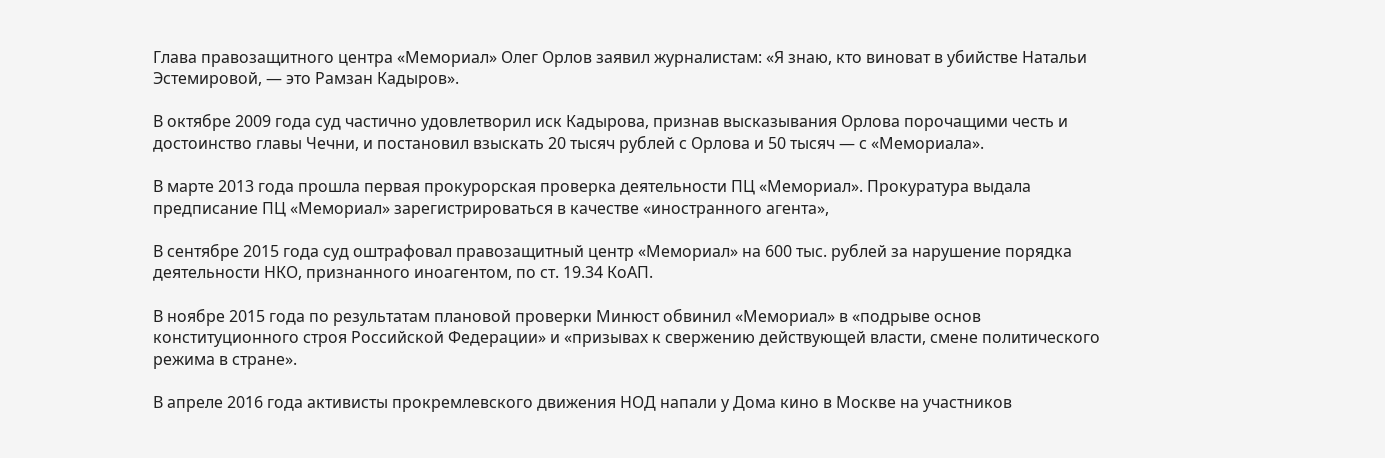Глава правозащитного центра «Мемориал» Олег Орлов заявил журналистам: «Я знаю, кто виноват в убийстве Натальи Эстемировой, — это Рамзан Кадыров».

В октябре 2009 года суд частично удовлетворил иск Кадырова, признав высказывания Орлова порочащими честь и достоинство главы Чечни, и постановил взыскать 20 тысяч рублей с Орлова и 50 тысяч — с «Мемориала».

В марте 2013 года прошла первая прокурорская проверка деятельности ПЦ «Мемориал». Прокуратура выдала предписание ПЦ «Мемориал» зарегистрироваться в качестве «иностранного агента»,

В сентябре 2015 года суд оштрафовал правозащитный центр «Мемориал» на 600 тыс. рублей за нарушение порядка деятельности НКО, признанного иноагентом, по ст. 19.34 КоАП.

В ноябре 2015 года по результатам плановой проверки Минюст обвинил «Мемориал» в «подрыве основ конституционного строя Российской Федерации» и «призывах к свержению действующей власти, смене политического режима в стране».

В апреле 2016 года активисты прокремлевского движения НОД напали у Дома кино в Москве на участников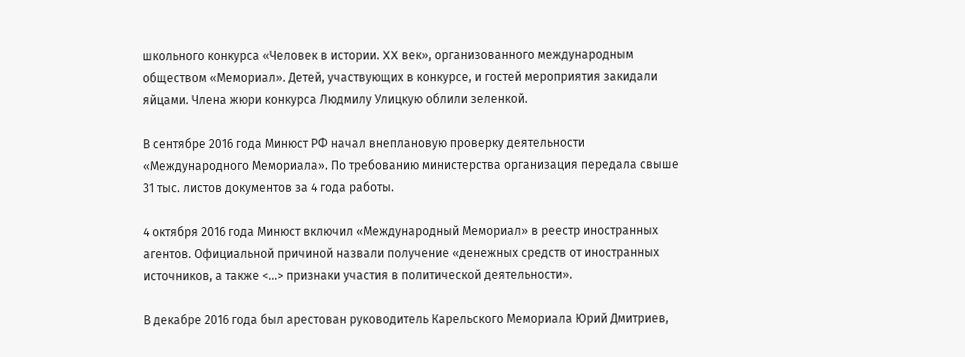школьного конкурса «Человек в истории. XX век», организованного международным обществом «Мемориал». Детей, участвующих в конкурсе, и гостей мероприятия закидали яйцами. Члена жюри конкурса Людмилу Улицкую облили зеленкой.

В сентябре 2016 года Минюст РФ начал внеплановую проверку деятельности «Международного Мемориала». По требованию министерства организация передала свыше 31 тыс. листов документов за 4 года работы.

4 октября 2016 года Минюст включил «Международный Мемориал» в реестр иностранных агентов. Официальной причиной назвали получение «денежных средств от иностранных источников, а также <…> признаки участия в политической деятельности».

В декабре 2016 года был арестован руководитель Карельского Мемориала Юрий Дмитриев,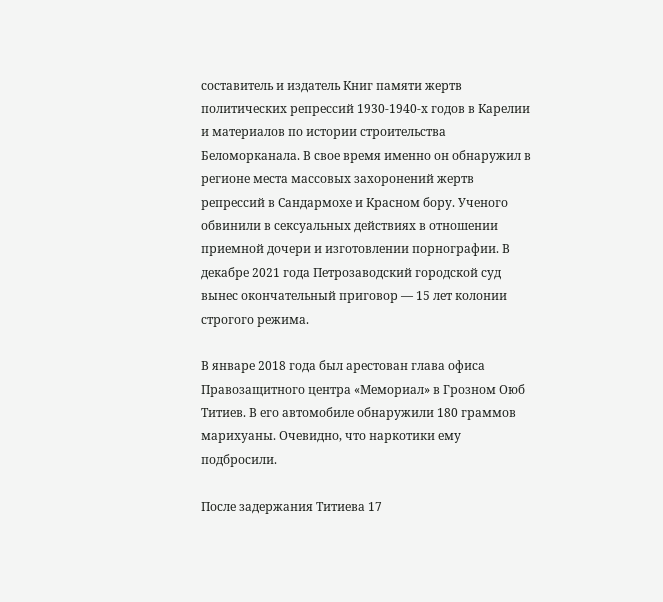составитель и издатель Книг памяти жертв политических репрессий 1930-1940-х годов в Карелии и материалов по истории строительства Беломорканала. В свое время именно он обнаружил в регионе места массовых захоронений жертв репрессий в Сандармохе и Красном бору. Ученого обвинили в сексуальных действиях в отношении приемной дочери и изготовлении порнографии. В декабре 2021 года Петрозаводский городской суд вынес окончательный приговор — 15 лет колонии строгого режима.

В январе 2018 года был арестован глава офиса Правозащитного центра «Мемориал» в Грозном Оюб Титиев. В его автомобиле обнаружили 180 граммов марихуаны. Очевидно, что наркотики ему подбросили.

После задержания Титиева 17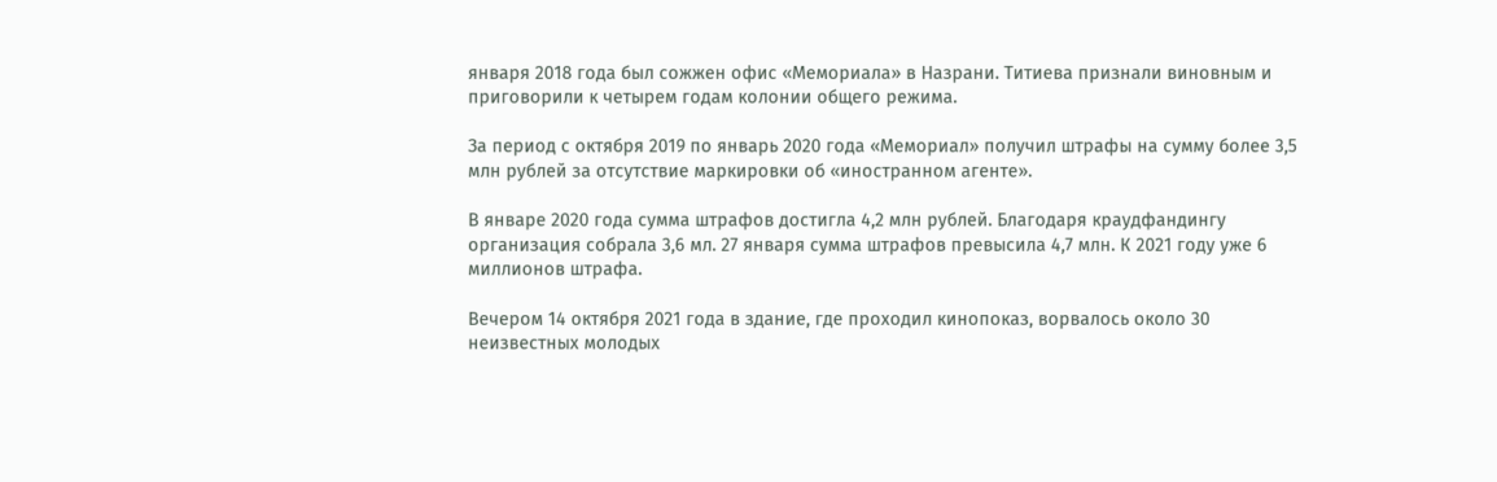января 2018 года был сожжен офис «Мемориала» в Назрани. Титиева признали виновным и приговорили к четырем годам колонии общего режима.

За период с октября 2019 по январь 2020 года «Мемориал» получил штрафы на сумму более 3,5 млн рублей за отсутствие маркировки об «иностранном агенте».

В январе 2020 года сумма штрафов достигла 4,2 млн рублей. Благодаря краудфандингу организация собрала 3,6 мл. 27 января сумма штрафов превысила 4,7 млн. К 2021 году уже 6 миллионов штрафа.

Вечером 14 октября 2021 года в здание, где проходил кинопоказ, ворвалось около 30 неизвестных молодых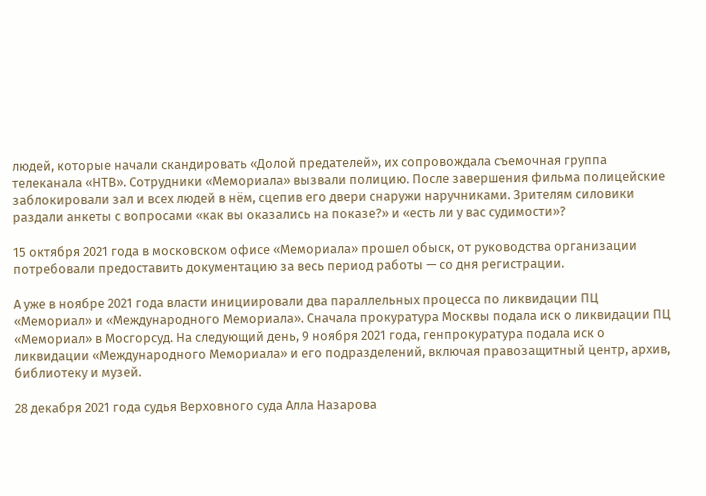людей, которые начали скандировать «Долой предателей», их сопровождала съемочная группа телеканала «НТВ». Сотрудники «Мемориала» вызвали полицию. После завершения фильма полицейские заблокировали зал и всех людей в нём, сцепив его двери снаружи наручниками. Зрителям силовики раздали анкеты с вопросами «как вы оказались на показе?» и «есть ли у вас судимости»?

15 октября 2021 года в московском офисе «Мемориала» прошел обыск, от руководства организации потребовали предоставить документацию за весь период работы — со дня регистрации.

А уже в ноябре 2021 года власти инициировали два параллельных процесса по ликвидации ПЦ «Мемориал» и «Международного Мемориала». Сначала прокуратура Москвы подала иск о ликвидации ПЦ «Мемориал» в Мосгорсуд. На следующий день, 9 ноября 2021 года, генпрокуратура подала иск о ликвидации «Международного Мемориала» и его подразделений, включая правозащитный центр, архив, библиотеку и музей.

28 декабря 2021 года судья Верховного суда Алла Назарова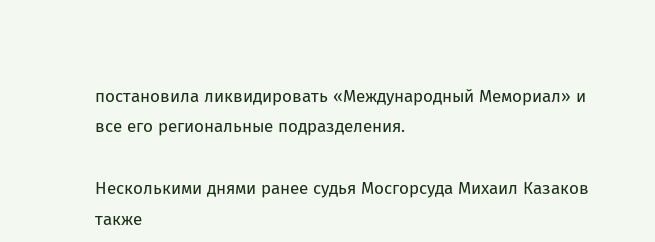постановила ликвидировать «Международный Мемориал» и все его региональные подразделения.

Несколькими днями ранее судья Мосгорсуда Михаил Казаков также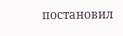постановил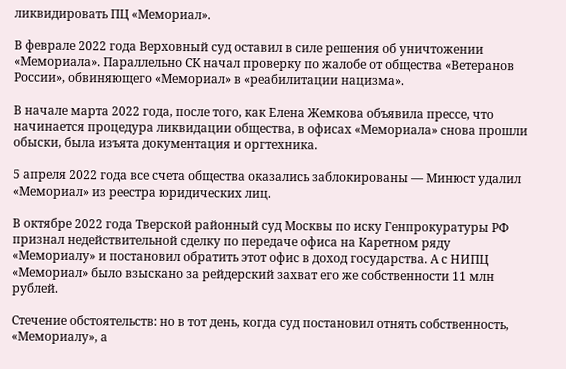ликвидировать ПЦ «Мемориал».

В феврале 2022 года Верховный суд оставил в силе решения об уничтожении «Мемориала». Параллельно СК начал проверку по жалобе от общества «Ветеранов России», обвиняющего «Мемориал» в «реабилитации нацизма».

В начале марта 2022 года, после того, как Елена Жемкова объявила прессе, что начинается процедура ликвидации общества, в офисах «Мемориала» снова прошли обыски, была изъята документация и оргтехника.

5 апреля 2022 года все счета общества оказались заблокированы — Минюст удалил «Мемориал» из реестра юридических лиц.

В октябре 2022 года Тверской районный суд Москвы по иску Генпрокуратуры РФ признал недействительной сделку по передаче офиса на Каретном ряду «Мемориалу» и постановил обратить этот офис в доход государства. А с НИПЦ «Мемориал» было взыскано за рейдерский захват его же собственности 11 млн рублей.

Стечение обстоятельств: но в тот день, когда суд постановил отнять собственность, «Мемориалу», а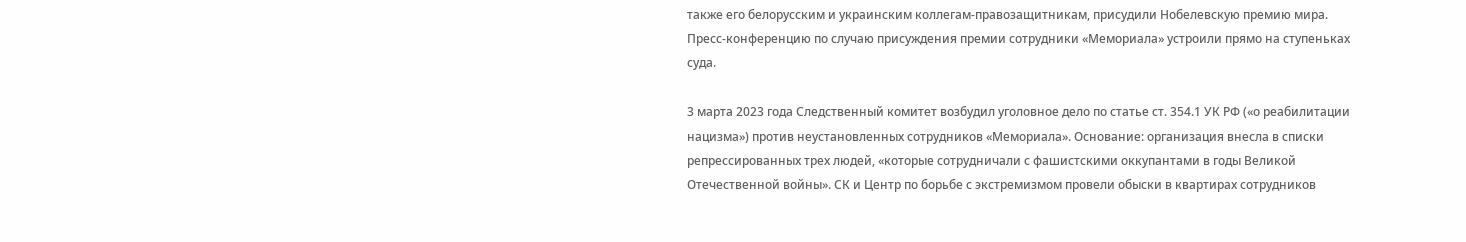также его белорусским и украинским коллегам-правозащитникам, присудили Нобелевскую премию мира. Пресс-конференцию по случаю присуждения премии сотрудники «Мемориала» устроили прямо на ступеньках суда.

3 марта 2023 года Следственный комитет возбудил уголовное дело по статье ст. 354.1 УК РФ («о реабилитации нацизма») против неустановленных сотрудников «Мемориала». Основание: организация внесла в списки репрессированных трех людей, «которые сотрудничали с фашистскими оккупантами в годы Великой Отечественной войны». СК и Центр по борьбе с экстремизмом провели обыски в квартирах сотрудников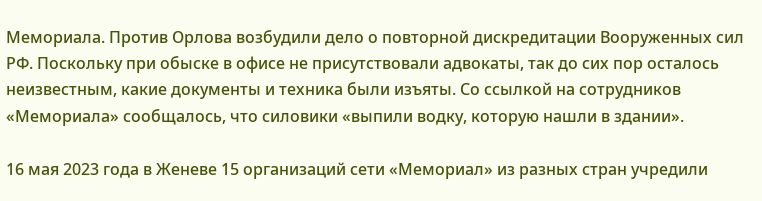Мемориала. Против Орлова возбудили дело о повторной дискредитации Вооруженных сил РФ. Поскольку при обыске в офисе не присутствовали адвокаты, так до сих пор осталось неизвестным, какие документы и техника были изъяты. Со ссылкой на сотрудников «Мемориала» сообщалось, что силовики «выпили водку, которую нашли в здании».

16 мая 2023 года в Женеве 15 организаций сети «Мемориал» из разных стран учредили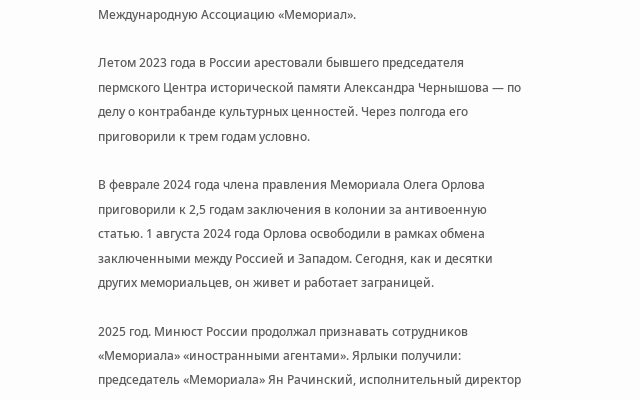Международную Ассоциацию «Мемориал».

Летом 2023 года в России арестовали бывшего председателя пермского Центра исторической памяти Александра Чернышова — по делу о контрабанде культурных ценностей. Через полгода его приговорили к трем годам условно.

В феврале 2024 года члена правления Мемориала Олега Орлова приговорили к 2,5 годам заключения в колонии за антивоенную статью. 1 августа 2024 года Орлова освободили в рамках обмена заключенными между Россией и Западом. Сегодня, как и десятки других мемориальцев, он живет и работает заграницей.

2025 год. Минюст России продолжал признавать сотрудников «Мемориала» «иностранными агентами». Ярлыки получили: председатель «Мемориала» Ян Рачинский, исполнительный директор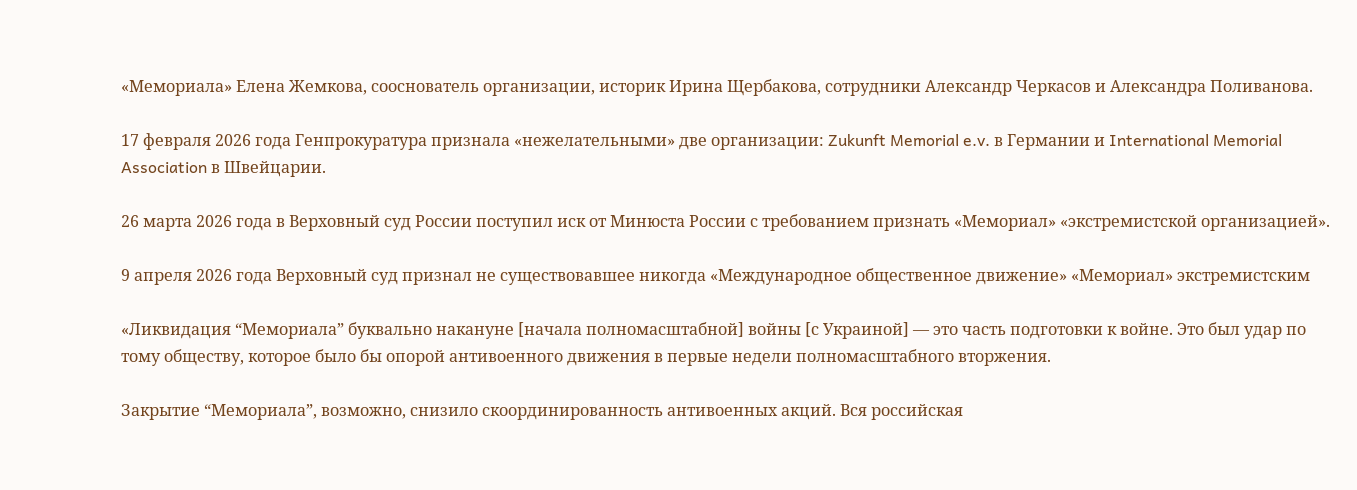«Мемориала» Елена Жемкова, сооснователь организации, историк Ирина Щербакова, сотрудники Александр Черкасов и Александра Поливанова.

17 февраля 2026 года Генпрокуратура признала «нежелательными» две организации: Zukunft Memorial e.v. в Германии и International Memorial Association в Швейцарии.

26 марта 2026 года в Верховный суд России поступил иск от Минюста России с требованием признать «Мемориал» «экстремистской организацией».

9 апреля 2026 года Верховный суд признал не существовавшее никогда «Международное общественное движение» «Мемориал» экстремистским

«Ликвидация “Мемориала” буквально накануне [начала полномасштабной] войны [с Украиной] — это часть подготовки к войне. Это был удар по тому обществу, которое было бы опорой антивоенного движения в первые недели полномасштабного вторжения.

Закрытие “Мемориала”, возможно, снизило скоординированность антивоенных акций. Вся российская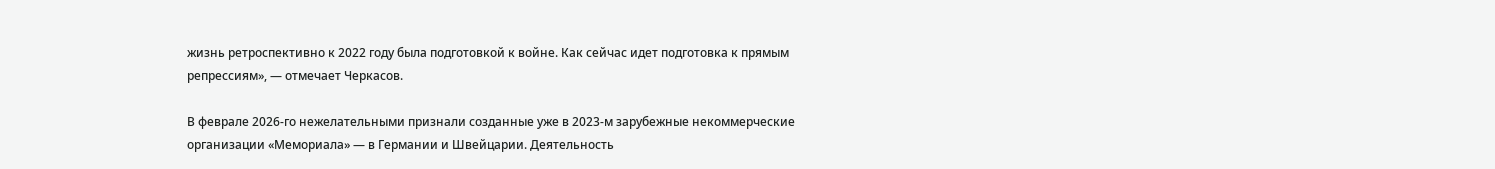жизнь ретроспективно к 2022 году была подготовкой к войне. Как сейчас идет подготовка к прямым репрессиям», — отмечает Черкасов.

В феврале 2026-го нежелательными признали созданные уже в 2023-м зарубежные некоммерческие организации «Мемориала» — в Германии и Швейцарии. Деятельность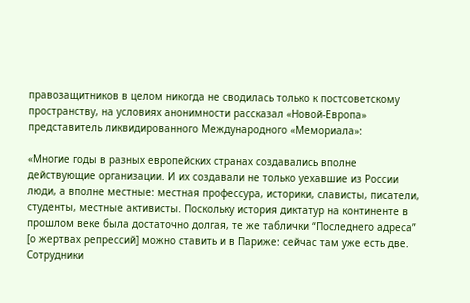правозащитников в целом никогда не сводилась только к постсоветскому пространству, на условиях анонимности рассказал «Новой-Европа» представитель ликвидированного Международного «Мемориала»:

«Многие годы в разных европейских странах создавались вполне действующие организации. И их создавали не только уехавшие из России люди, а вполне местные: местная профессура, историки, слависты, писатели, студенты, местные активисты. Поскольку история диктатур на континенте в прошлом веке была достаточно долгая, те же таблички “Последнего адреса” [о жертвах репрессий] можно ставить и в Париже: сейчас там уже есть две. Сотрудники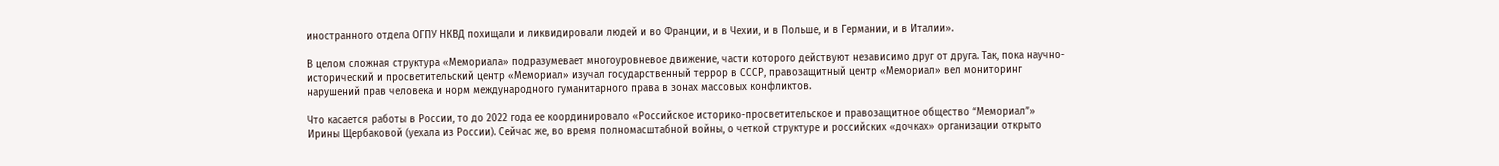иностранного отдела ОГПУ НКВД похищали и ликвидировали людей и во Франции, и в Чехии, и в Польше, и в Германии, и в Италии».

В целом сложная структура «Мемориала» подразумевает многоуровневое движение, части которого действуют независимо друг от друга. Так, пока научно-исторический и просветительский центр «Мемориал» изучал государственный террор в СССР, правозащитный центр «Мемориал» вел мониторинг нарушений прав человека и норм международного гуманитарного права в зонах массовых конфликтов.

Что касается работы в России, то до 2022 года ее координировало «Российское историко-просветительское и правозащитное общество “Мемориал”» Ирины Щербаковой (уехала из России). Сейчас же, во время полномасштабной войны, о четкой структуре и российских «дочках» организации открыто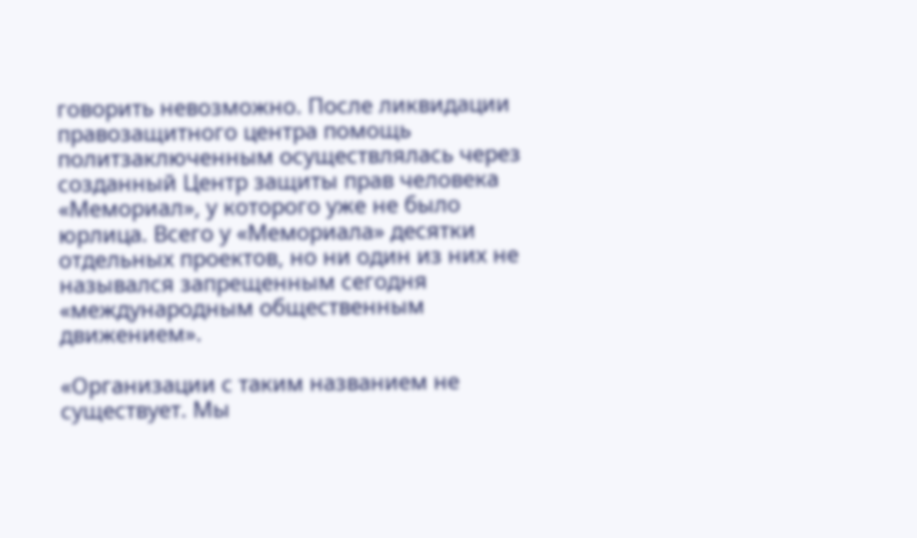говорить невозможно. После ликвидации правозащитного центра помощь политзаключенным осуществлялась через созданный Центр защиты прав человека «Мемориал», у которого уже не было юрлица. Всего у «Мемориала» десятки отдельных проектов, но ни один из них не назывался запрещенным сегодня «международным общественным движением».

«Организации с таким названием не существует. Мы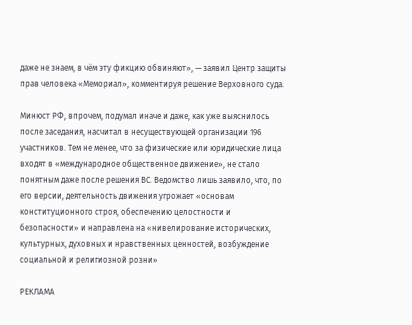даже не знаем, в чём эту фикцию обвиняют», — заявил Центр защиты прав человека «Мемориал», комментируя решение Верховного суда.

Минюст РФ, впрочем, подумал иначе и даже, как уже выяснилось после заседания, насчитал в несуществующей организации 196 участников. Тем не менее, что за физические или юридические лица входят в «международное общественное движение», не стало понятным даже после решения ВС. Ведомство лишь заявило, что, по его версии, деятельность движения угрожает «основам конституционного строя, обеспечению целостности и безопасности» и направлена на «нивелирование исторических, культурных, духовных и нравственных ценностей, возбуждение социальной и религиозной розни»

РЕКЛАМА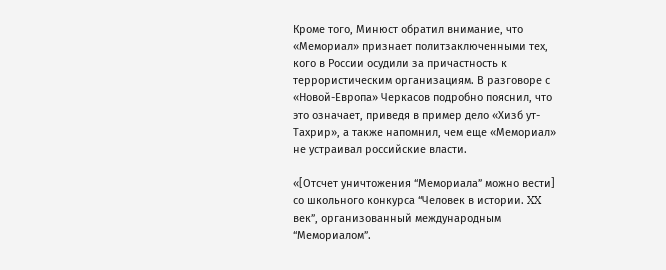Кроме того, Минюст обратил внимание, что «Мемориал» признает политзаключенными тех, кого в России осудили за причастность к террористическим организациям. В разговоре с «Новой-Европа» Черкасов подробно пояснил, что это означает, приведя в пример дело «Хизб ут-Тахрир», а также напомнил, чем еще «Мемориал» не устраивал российские власти.

«[Отсчет уничтожения “Мемориала” можно вести] со школьного конкурса “Человек в истории. XX век”, организованный международным “Мемориалом”.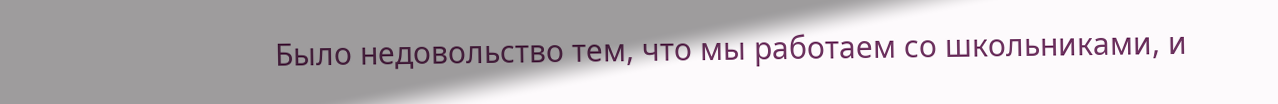Было недовольство тем, что мы работаем со школьниками, и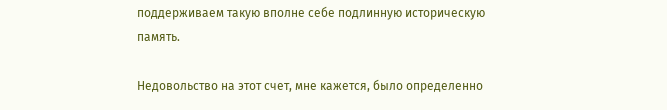поддерживаем такую вполне себе подлинную историческую память.

Недовольство на этот счет, мне кажется, было определенно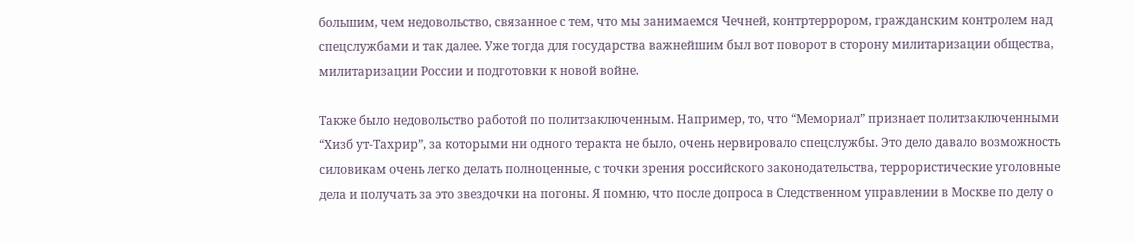большим, чем недовольство, связанное с тем, что мы занимаемся Чечней, контртеррором, гражданским контролем над спецслужбами и так далее. Уже тогда для государства важнейшим был вот поворот в сторону милитаризации общества, милитаризации России и подготовки к новой войне.

Также было недовольство работой по политзаключенным. Например, то, что “Мемориал” признает политзаключенными “Хизб ут-Тахрир”, за которыми ни одного теракта не было, очень нервировало спецслужбы. Это дело давало возможность силовикам очень легко делать полноценные, с точки зрения российского законодательства, террористические уголовные дела и получать за это звездочки на погоны. Я помню, что после допроса в Следственном управлении в Москве по делу о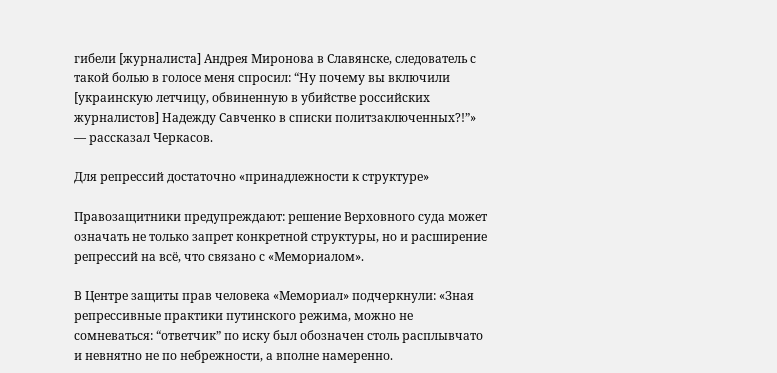гибели [журналиста] Андрея Миронова в Славянске, следователь с такой болью в голосе меня спросил: “Ну почему вы включили [украинскую летчицу, обвиненную в убийстве российских журналистов] Надежду Савченко в списки политзаключенных?!”» — рассказал Черкасов.

Для репрессий достаточно «принадлежности к структуре»

Правозащитники предупреждают: решение Верховного суда может означать не только запрет конкретной структуры, но и расширение репрессий на всё, что связано с «Мемориалом».

В Центре защиты прав человека «Мемориал» подчеркнули: «Зная репрессивные практики путинского режима, можно не сомневаться: “ответчик” по иску был обозначен столь расплывчато и невнятно не по небрежности, а вполне намеренно.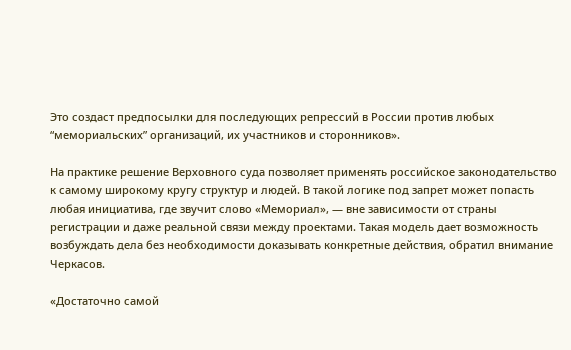Это создаст предпосылки для последующих репрессий в России против любых “мемориальских” организаций, их участников и сторонников».

На практике решение Верховного суда позволяет применять российское законодательство к самому широкому кругу структур и людей. В такой логике под запрет может попасть любая инициатива, где звучит слово «Мемориал», — вне зависимости от страны регистрации и даже реальной связи между проектами. Такая модель дает возможность возбуждать дела без необходимости доказывать конкретные действия, обратил внимание Черкасов.

«Достаточно самой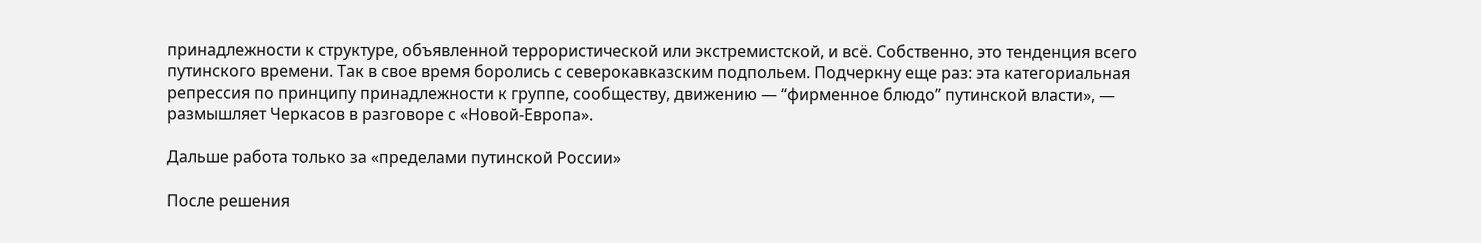принадлежности к структуре, объявленной террористической или экстремистской, и всё. Собственно, это тенденция всего путинского времени. Так в свое время боролись с северокавказским подпольем. Подчеркну еще раз: эта категориальная репрессия по принципу принадлежности к группе, сообществу, движению — “фирменное блюдо” путинской власти», — размышляет Черкасов в разговоре с «Новой-Европа».

Дальше работа только за «пределами путинской России»

После решения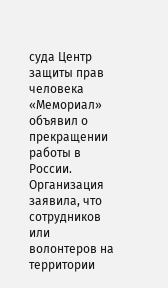суда Центр защиты прав человека «Мемориал» объявил о прекращении работы в России. Организация заявила, что сотрудников или волонтеров на территории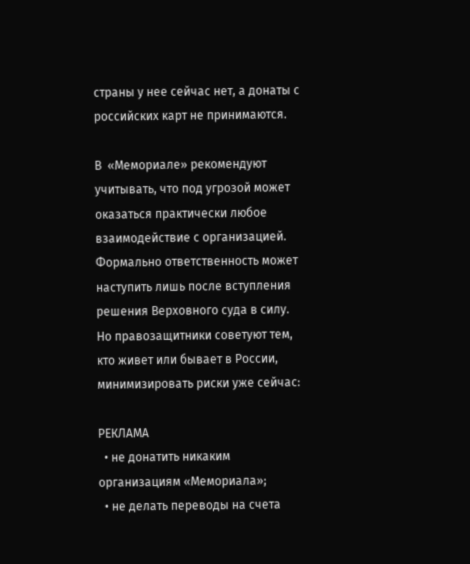страны у нее сейчас нет, а донаты с российских карт не принимаются.

В  «Мемориале» рекомендуют учитывать, что под угрозой может оказаться практически любое взаимодействие с организацией.  Формально ответственность может наступить лишь после вступления решения Верховного суда в силу. Но правозащитники советуют тем, кто живет или бывает в России, минимизировать риски уже сейчас:

РЕКЛАМА
  • не донатить никаким организациям «Мемориала»;
  • не делать переводы на счета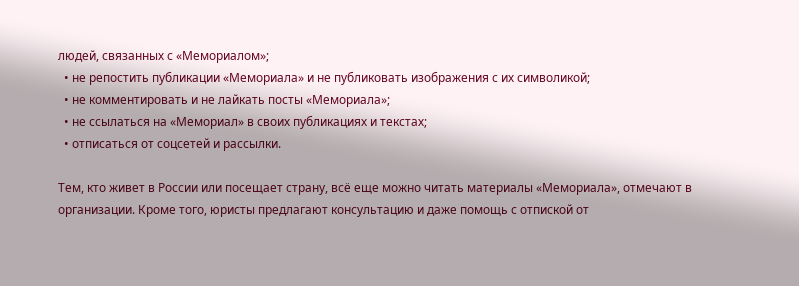людей, связанных с «Мемориалом»;
  • не репостить публикации «Мемориала» и не публиковать изображения с их символикой;
  • не комментировать и не лайкать посты «Мемориала»;
  • не ссылаться на «Мемориал» в своих публикациях и текстах;
  • отписаться от соцсетей и рассылки.

Тем, кто живет в России или посещает страну, всё еще можно читать материалы «Мемориала», отмечают в организации. Кроме того, юристы предлагают консультацию и даже помощь с отпиской от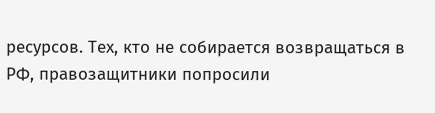ресурсов. Тех, кто не собирается возвращаться в РФ, правозащитники попросили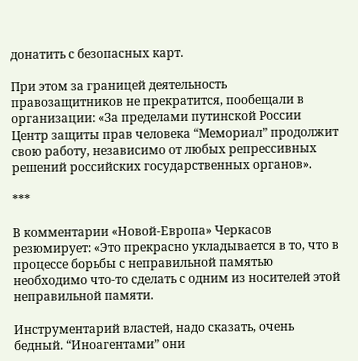донатить с безопасных карт.

При этом за границей деятельность правозащитников не прекратится, пообещали в организации: «За пределами путинской России Центр защиты прав человека “Мемориал” продолжит свою работу, независимо от любых репрессивных решений российских государственных органов».

***

В комментарии «Новой-Европа» Черкасов резюмирует: «Это прекрасно укладывается в то, что в процессе борьбы с неправильной памятью необходимо что-то сделать с одним из носителей этой неправильной памяти.

Инструментарий властей, надо сказать, очень бедный. “Иноагентами” они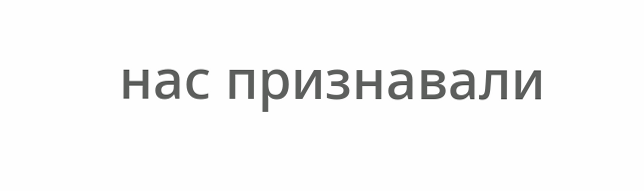нас признавали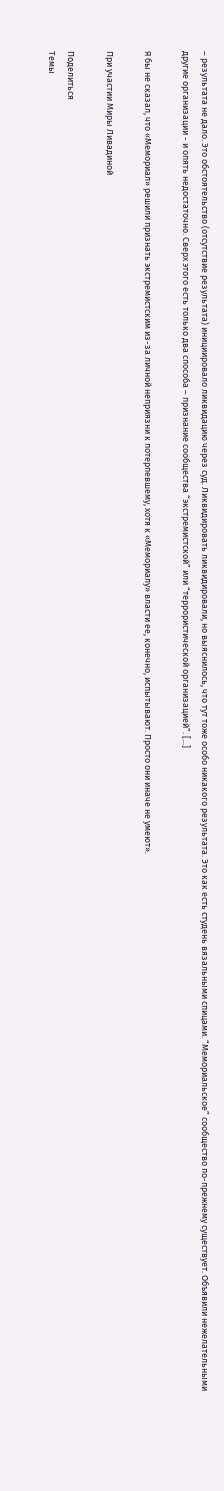– результата не дало. Это обстоятельство (отсутствие результата) инициировало ликвидацию через суд. Ликвидировать ликвидировали, но выяснилось, что тут тоже особо никакого результата. Это как есть студень вязальными спицами. “Мемориальское” сообщество по-прежнему существует. Объявили нежелательными другие организации - и опять недостаточно. Сверх этого есть только два способа – признание сообщества “экстремистской” или “террористической организацией”. [...]

Я бы не сказал, что «Мемориал» решили признать экстремистским из-за личной неприязни к потерпевшему, хотя к «Мемориалу» власти ее, конечно, испытывают. Просто они иначе не умеют».

При участии Миры Ливадиной

Поделиться
Темы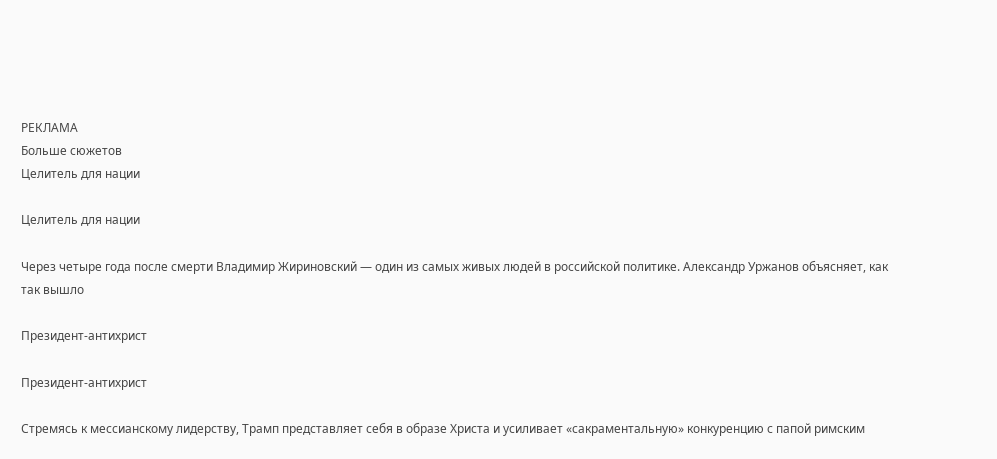РЕКЛАМА
Больше сюжетов
Целитель для нации

Целитель для нации

Через четыре года после смерти Владимир Жириновский — один из самых живых людей в российской политике. Александр Уржанов объясняет, как так вышло

Президент-антихрист

Президент-антихрист

Стремясь к мессианскому лидерству, Трамп представляет себя в образе Христа и усиливает «сакраментальную» конкуренцию с папой римским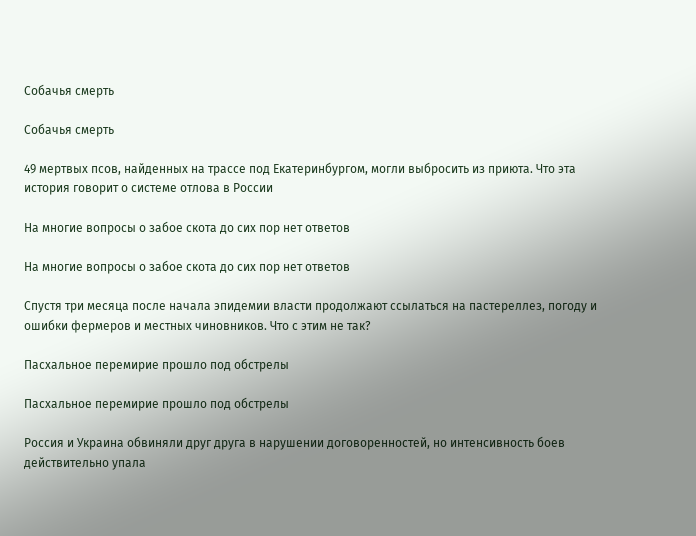Собачья смерть

Собачья смерть

49 мертвых псов, найденных на трассе под Екатеринбургом, могли выбросить из приюта. Что эта история говорит о системе отлова в России

На многие вопросы о забое скота до сих пор нет ответов

На многие вопросы о забое скота до сих пор нет ответов

Спустя три месяца после начала эпидемии власти продолжают ссылаться на пастереллез, погоду и ошибки фермеров и местных чиновников. Что с этим не так?

Пасхальное перемирие прошло под обстрелы

Пасхальное перемирие прошло под обстрелы

Россия и Украина обвиняли друг друга в нарушении договоренностей, но интенсивность боев действительно упала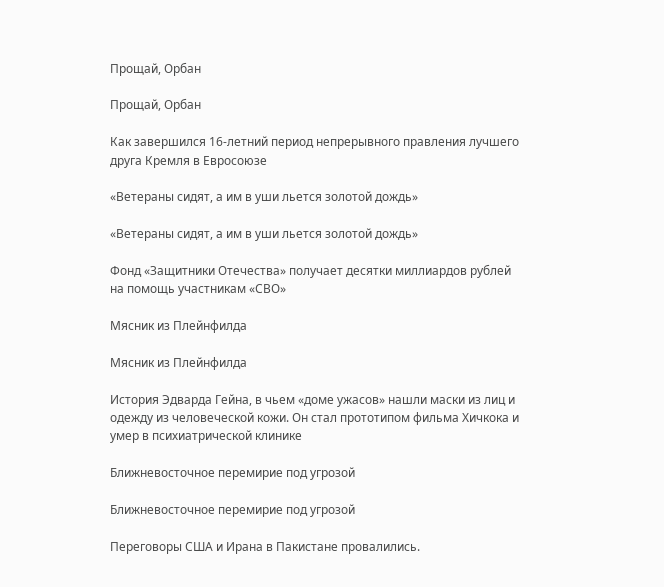Прощай, Орбан

Прощай, Орбан

Как завершился 16-летний период непрерывного правления лучшего друга Кремля в Евросоюзе

«Ветераны сидят, а им в уши льется золотой дождь»

«Ветераны сидят, а им в уши льется золотой дождь»

Фонд «Защитники Отечества» получает десятки миллиардов рублей на помощь участникам «СВО»

Мясник из Плейнфилда

Мясник из Плейнфилда

История Эдварда Гейна, в чьем «доме ужасов» нашли маски из лиц и одежду из человеческой кожи. Он стал прототипом фильма Хичкока и умер в психиатрической клинике

Ближневосточное перемирие под угрозой

Ближневосточное перемирие под угрозой

Переговоры США и Ирана в Пакистане провалились.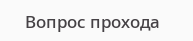Вопрос прохода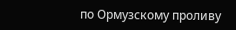по Ормузскому проливу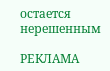остается нерешенным

РЕКЛАМА